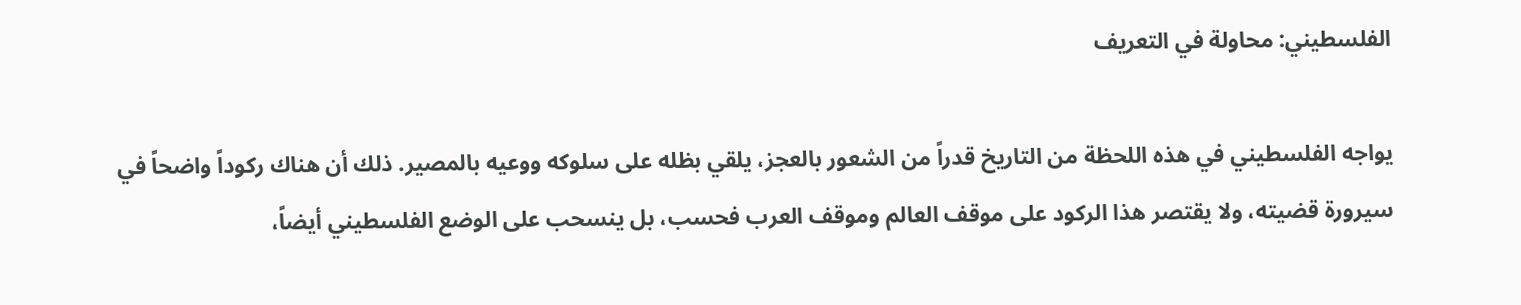الفلسطيني: محاولة في التعريف

يواجه الفلسطيني في هذه اللحظة من التاريخ قدراً من الشعور بالعجز، يلقي بظله على سلوكه ووعيه بالمصير. ذلك أن هناك ركوداً واضحاً في سيرورة قضيته، ولا يقتصر هذا الركود على موقف العالم وموقف العرب فحسب، بل ينسحب على الوضع الفلسطيني أيضاً،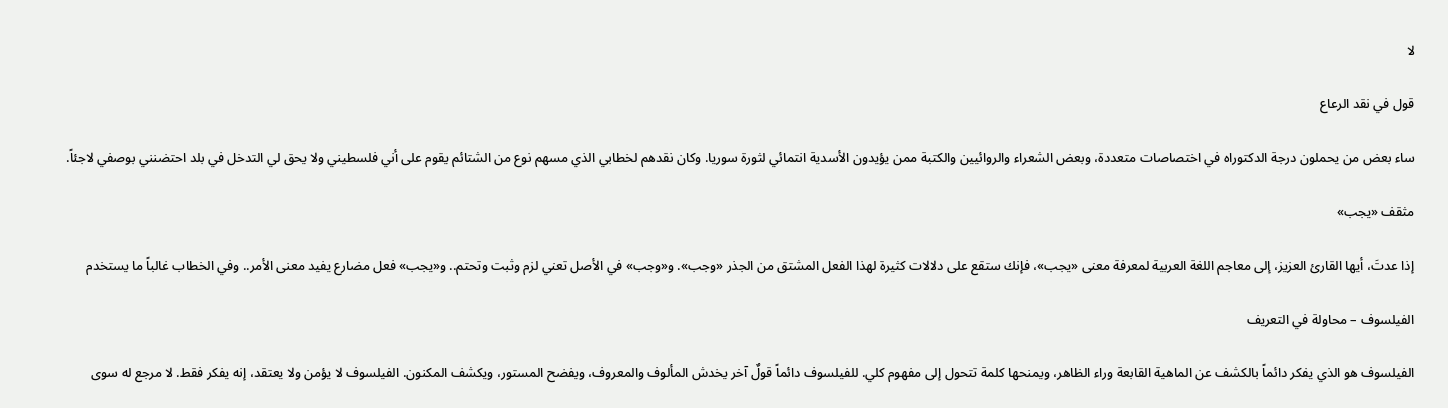لا

قول في نقد الرعاع

ساء بعض من يحملون درجة الدكتوراه في اختصاصات متعددة، وبعض الشعراء والروائيين والكتبة ممن يؤيدون الأسدية انتمائي لثورة سوريا. وكان نقدهم لخطابي الذي مسهم نوع من الشتائم يقوم على أني فلسطيني ولا يحق لي التدخل في بلد احتضنني بوصفي لاجئاً.

مثقف «يجب»

إذا عدتَ، أيها القارئ العزيز، إلى معاجم اللغة العربية لمعرفة معنى «يجب»، فإنك ستقع على دلالات كثيرة لهذا الفعل المشتق من الجذر «وجب». و«وجب» في الأصل تعني لزم وثبت وتحتم.. و«يجب» فعل مضارع يفيد معنى الأمر.. وفي الخطاب غالباً ما يستخدم

الفيلسوف – محاولة في التعريف

الفيلسوف هو الذي يفكر دائماً بالكشف عن الماهية القابعة وراء الظاهر، ويمنحها كلمة تتحول إلى مفهوم كلي. للفيلسوف دائماً قولٌ آخر يخدش المألوف والمعروف، ويفضح المستور، ويكشف المكنون. الفيلسوف لا يؤمن ولا يعتقد، إنه يفكر فقط. لا مرجع له سوى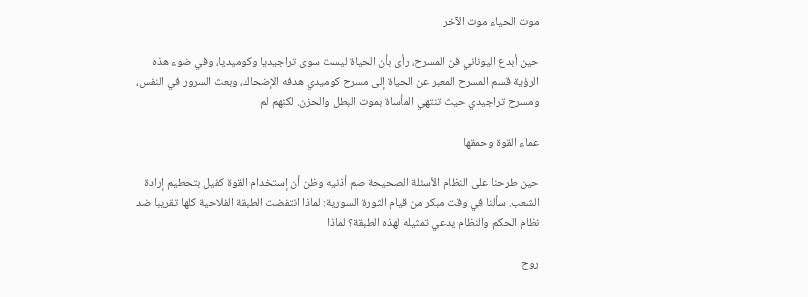موت الحياء موت الآخر

حين أبدع اليوناني فن المسرح، رأى بأن الحياة ليست سوى تراجيديا وكوميديا، وفي ضوء هذه الرؤية قسم المسرح المعبر عن الحياة إلى مسرح كوميدي هدفه الإضحاك، وبعث السرور في النفس، ومسرح تراجيدي حيث تنتهي المأساة بموت البطل والحزن. لكنهم لم

عماء القوة وحمقها

حين طرحنا على النظام الأسئلة الصحيحة صم أذنيه وظن أن إستخدام القوة كفيل بتحطيم إرادة الشعب. سألنا في وقت مبكر من قيام الثورة السورية: لماذا انتفضت الطبقة الفلاحية كلها تقريبا ضد نظام الحكم والنظام يدعي تمثيله لهذه الطبقة؟ لماذا

روح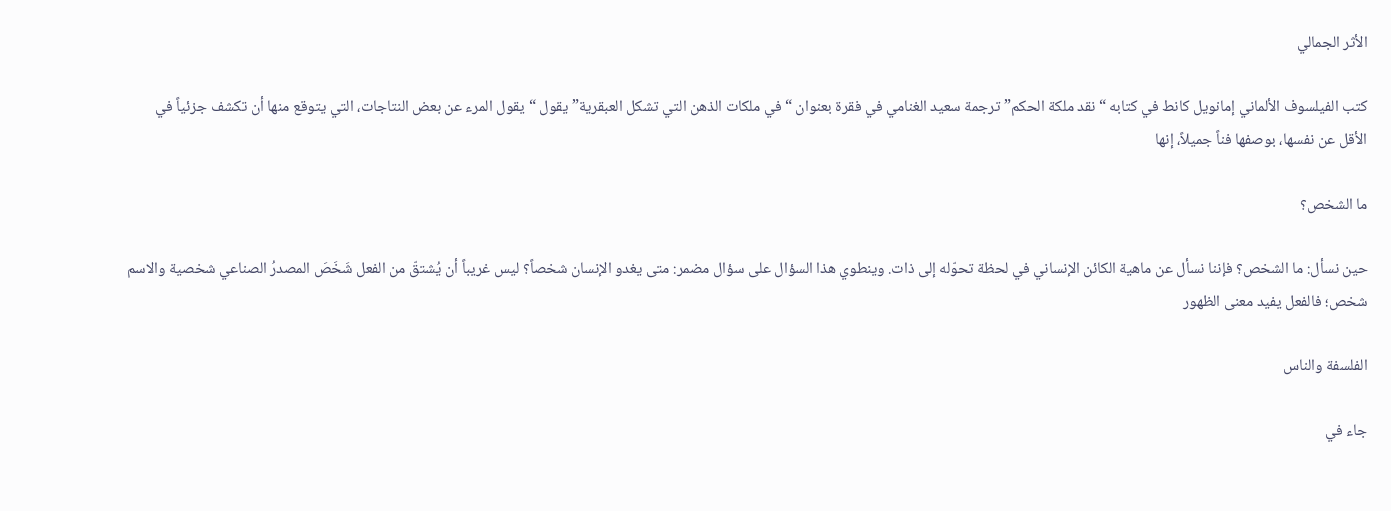الأثر الجمالي

كتب الفيلسوف الألماني إمانويل كانط في كتابه “نقد ملكة الحكم” ترجمة سعيد الغنامي في فقرة بعنوان “في ملكات الذهن التي تشكل العبقرية” يقول “يقول المرء عن بعض النتاجات، التي يتوقع منها أن تكشف جزئياً في الأقل عن نفسها، بوصفها فناً جميلاً، إنها

ما الشخص؟

حين نسأل: ما الشخص؟ فإننا نسأل عن ماهية الكائن الإنساني في لحظة تحوّله إلى ذات. وينطوي هذا السؤال على سؤال مضمر: متى يغدو الإنسان شخصاً؟ ليس غريباً أن يُشتقّ من الفعل شَخَصَ المصدرُ الصناعي شخصية والاسم شخص؛ فالفعل يفيد معنى الظهور

الفلسفة والناس

جاء في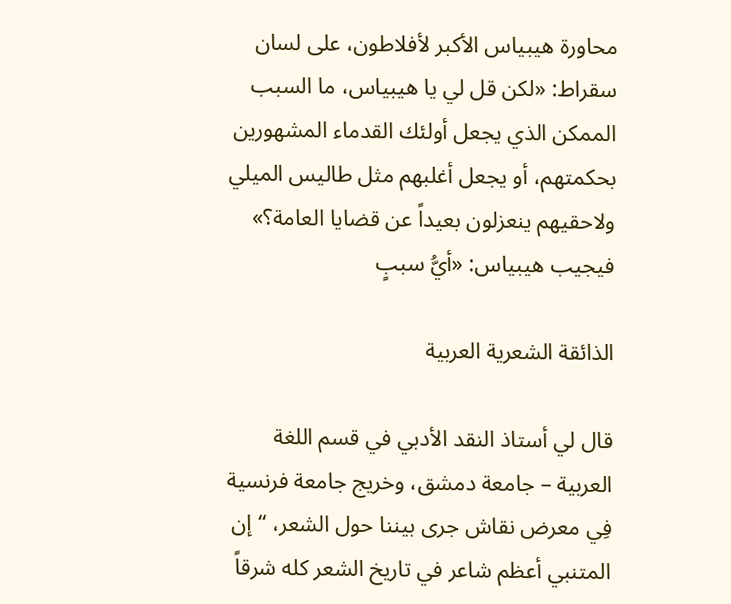محاورة هيبياس الأكبر لأفلاطون، على لسان سقراط: «لكن قل لي يا هيبياس، ما السبب الممكن الذي يجعل أولئك القدماء المشهورين بحكمتهم، أو يجعل أغلبهم مثل طاليس الميلي ولاحقيهم ينعزلون بعيداً عن قضايا العامة؟» فيجيب هيبياس: «أيُّ سببٍ

الذائقة الشعرية العربية

قال لي أستاذ النقد الأدبي في قسم اللغة العربية – جامعة دمشق، وخريج جامعة فرنسية فِي معرض نقاش جرى بيننا حول الشعر، “إن المتنبي أعظم شاعر في تاريخ الشعر كله شرقاً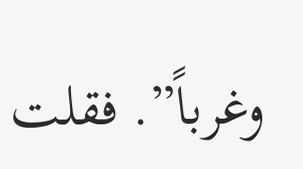وغرباً”. فقلت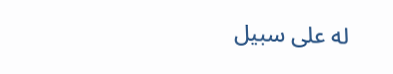له على سبيل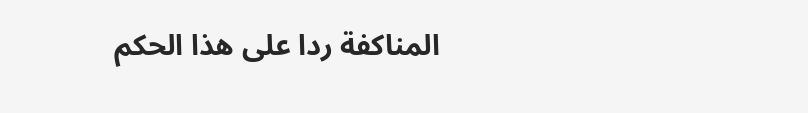المناكفة ردا على هذا الحكم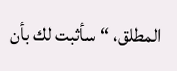المطلق، “سأثبت لك بأن